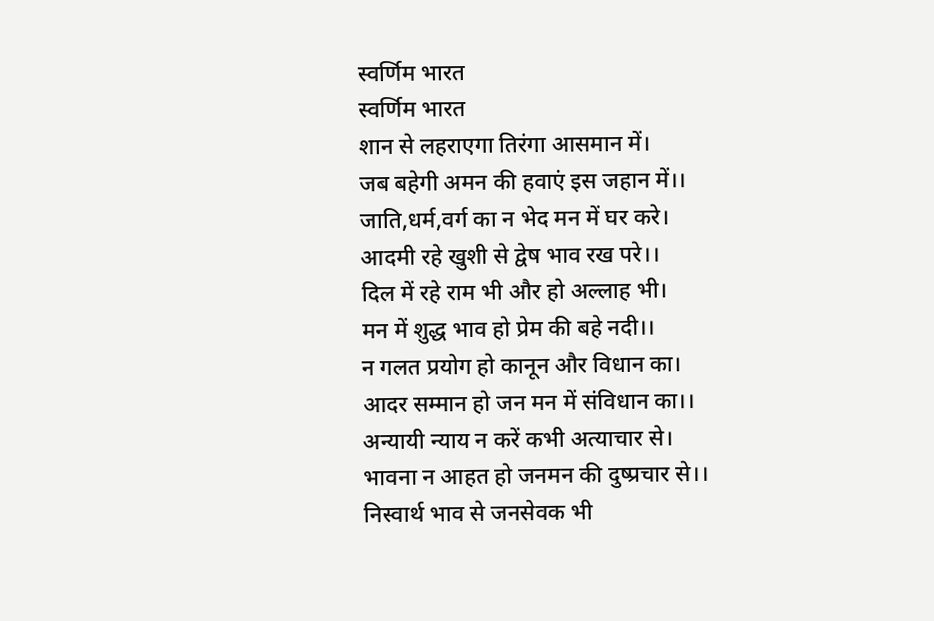स्वर्णिम भारत
स्वर्णिम भारत
शान से लहराएगा तिरंगा आसमान में।
जब बहेगी अमन की हवाएं इस जहान में।।
जाति,धर्म,वर्ग का न भेद मन में घर करे।
आदमी रहे खुशी से द्वेष भाव रख परे।।
दिल में रहे राम भी और हो अल्लाह भी।
मन में शुद्ध भाव हो प्रेम की बहे नदी।।
न गलत प्रयोग हो कानून और विधान का।
आदर सम्मान हो जन मन में संविधान का।।
अन्यायी न्याय न करें कभी अत्याचार से।
भावना न आहत हो जनमन की दुष्प्रचार से।।
निस्वार्थ भाव से जनसेवक भी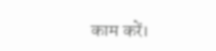काम करें।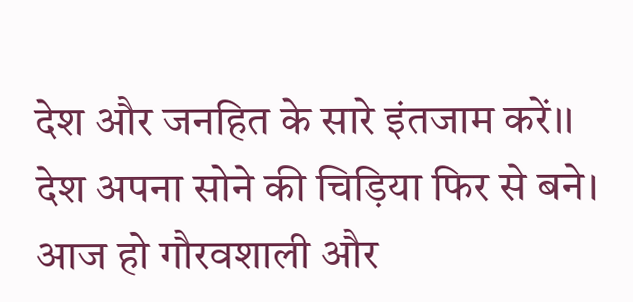देश और जनहित के सारे इंतजाम करें।।
देश अपना सोने की चिड़िया फिर से बने।
आज हो गौरवशाली और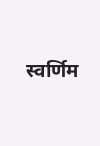स्वर्णिम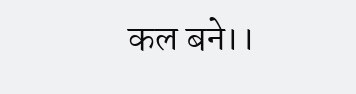कल बने।।